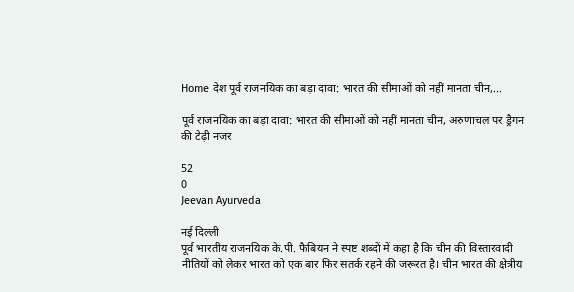Home देश पूर्व राजनयिक का बड़ा दावा: भारत की सीमाओं को नहीं मानता चीन,...

पूर्व राजनयिक का बड़ा दावा: भारत की सीमाओं को नहीं मानता चीन, अरुणाचल पर ड्रैगन की टेढ़ी नजर

52
0
Jeevan Ayurveda

नई दिल्ली
पूर्व भारतीय राजनयिक के.पी. फैबियन ने स्पष्ट शब्दों में कहा है कि चीन की विस्तारवादी नीतियों को लेकर भारत को एक बार फिर सतर्क रहने की जरूरत है। चीन भारत की क्षेत्रीय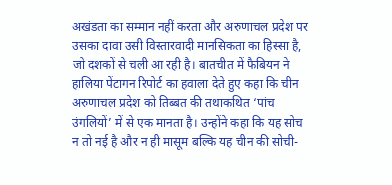अखंडता का सम्मान नहीं करता और अरुणाचल प्रदेश पर उसका दावा उसी विस्तारवादी मानसिकता का हिस्सा है, जो दशकों से चली आ रही है। बातचीत में फैबियन ने हालिया पेंटागन रिपोर्ट का हवाला देते हुए कहा कि चीन अरुणाचल प्रदेश को तिब्बत की तथाकथित ‘पांच उंगलियों’ में से एक मानता है। उन्होंने कहा कि यह सोच न तो नई है और न ही मासूम बल्कि यह चीन की सोची-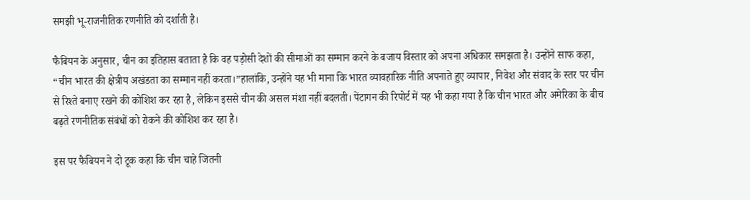समझी भू-राजनीतिक रणनीति को दर्शाती है।

फैबियन के अनुसार, चीन का इतिहास बताता है कि वह पड़ोसी देशों की सीमाओं का सम्मान करने के बजाय विस्तार को अपना अधिकार समझता है। उन्होंने साफ कहा, “चीन भारत की क्षेत्रीय अखंडता का सम्मान नहीं करता।”हालांकि, उन्होंने यह भी माना कि भारत व्यावहारिक नीति अपनाते हुए व्यापार, निवेश और संवाद के स्तर पर चीन से रिश्ते बनाए रखने की कोशिश कर रहा है, लेकिन इससे चीन की असल मंशा नहीं बदलती। पेंटागन की रिपोर्ट में यह भी कहा गया है कि चीन भारत और अमेरिका के बीच बढ़ते रणनीतिक संबंधों को रोकने की कोशिश कर रहा है।

इस पर फैबियन ने दो टूक कहा कि चीन चाहे जितनी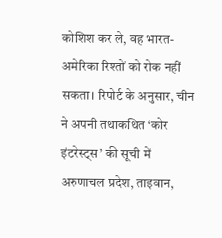कोशिश कर ले, वह भारत-अमेरिका रिश्तों को रोक नहीं सकता। रिपोर्ट के अनुसार, चीन ने अपनी तथाकथित ‘कोर इंटरेस्ट्स’ की सूची में अरुणाचल प्रदेश, ताइवान,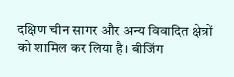दक्षिण चीन सागर और अन्य विवादित क्षेत्रों को शामिल कर लिया है। बीजिंग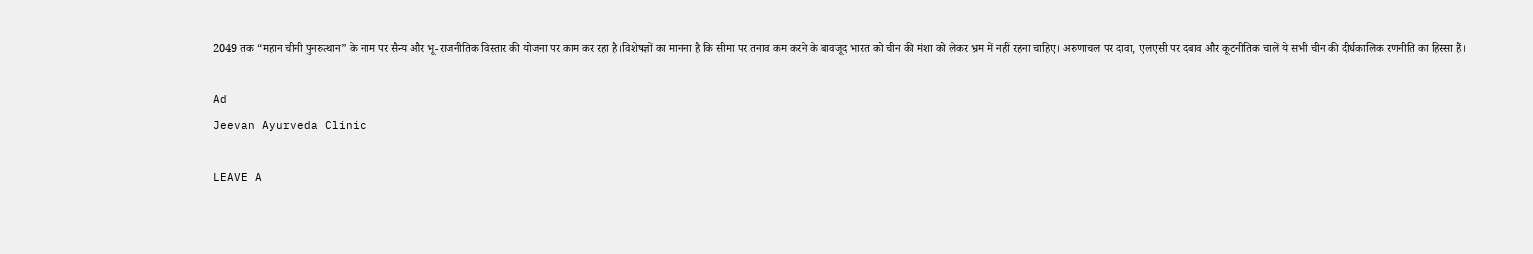2049 तक “महान चीनी पुनरुत्थान” के नाम पर सैन्य और भू-राजनीतिक विस्तार की योजना पर काम कर रहा है।विशेषज्ञों का मानना है कि सीमा पर तनाव कम करने के बावजूद भारत को चीन की मंशा को लेकर भ्रम में नहीं रहना चाहिए। अरुणाचल पर दावा, एलएसी पर दबाव और कूटनीतिक चालें ये सभी चीन की दीर्घकालिक रणनीति का हिस्सा हैं।

Ad
Jeevan Ayurveda Clinic

LEAVE A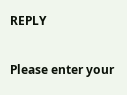REPLY

Please enter your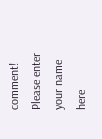comment!
Please enter your name here